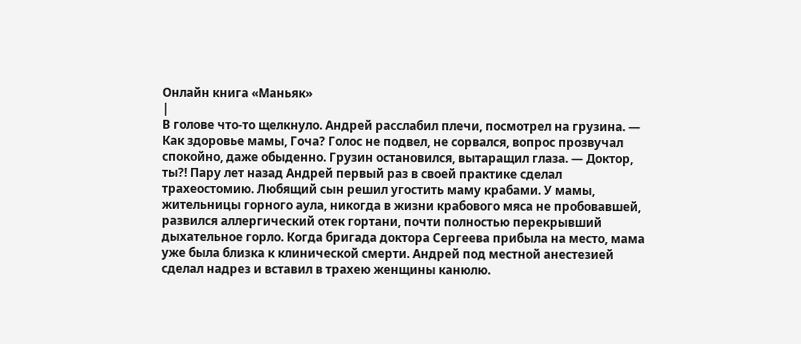Онлайн книга «Маньяк»
|
В голове что-то щелкнуло. Андрей расслабил плечи, посмотрел на грузина. — Как здоровье мамы, Гоча? Голос не подвел, не сорвался, вопрос прозвучал спокойно, даже обыденно. Грузин остановился, вытаращил глаза. — Доктор, ты?! Пару лет назад Андрей первый раз в своей практике сделал трахеостомию. Любящий сын решил угостить маму крабами. У мамы, жительницы горного аула, никогда в жизни крабового мяса не пробовавшей, развился аллергический отек гортани, почти полностью перекрывший дыхательное горло. Когда бригада доктора Сергеева прибыла на место, мама уже была близка к клинической смерти. Андрей под местной анестезией сделал надрез и вставил в трахею женщины канюлю.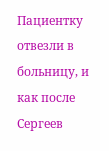Пациентку отвезли в больницу, и как после Сергеев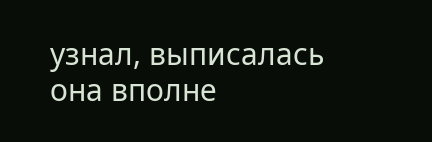узнал, выписалась она вполне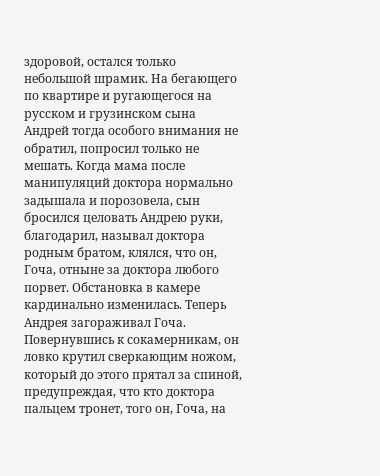здоровой, остался только небольшой шрамик. На бегающего по квартире и ругающегося на русском и грузинском сына Андрей тогда особого внимания не обратил, попросил только не мешать. Когда мама после манипуляций доктора нормально задышала и порозовела, сын бросился целовать Андрею руки, благодарил, называл доктора родным братом, клялся, что он, Гоча, отныне за доктора любого порвет. Обстановка в камере кардинально изменилась. Теперь Андрея загораживал Гоча. Повернувшись к сокамерникам, он ловко крутил сверкающим ножом, который до этого прятал за спиной, предупреждая, что кто доктора пальцем тронет, того он, Гоча, на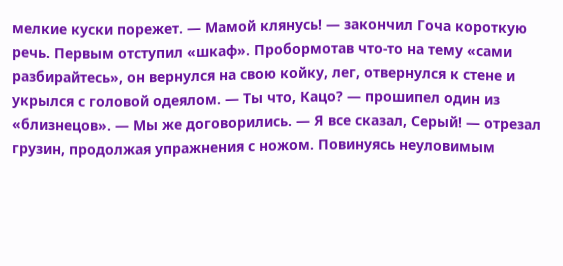мелкие куски порежет. — Мамой клянусь! — закончил Гоча короткую речь. Первым отступил «шкаф». Пробормотав что-то на тему «сами разбирайтесь», он вернулся на свою койку, лег, отвернулся к стене и укрылся с головой одеялом. — Ты что, Кацо? — прошипел один из «близнецов». — Мы же договорились. — Я все сказал, Серый! — отрезал грузин, продолжая упражнения с ножом. Повинуясь неуловимым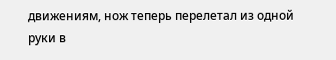движениям, нож теперь перелетал из одной руки в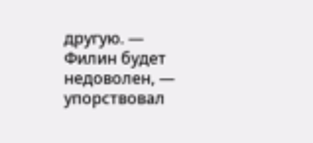другую. — Филин будет недоволен, — упорствовал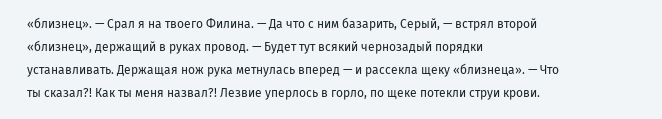«близнец». — Срал я на твоего Филина. — Да что с ним базарить, Серый, — встрял второй «близнец», держащий в руках провод. — Будет тут всякий чернозадый порядки устанавливать. Держащая нож рука метнулась вперед — и рассекла щеку «близнеца». — Что ты сказал?! Как ты меня назвал?! Лезвие уперлось в горло, по щеке потекли струи крови.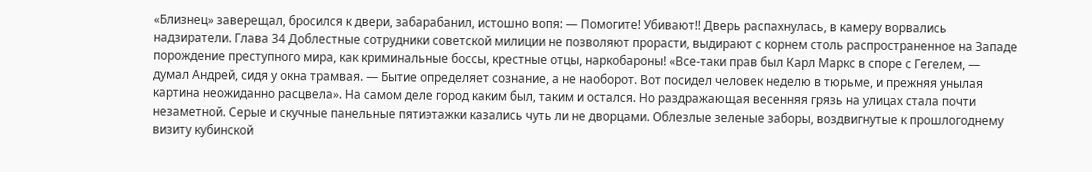«Близнец» заверещал, бросился к двери, забарабанил, истошно вопя: — Помогите! Убивают!! Дверь распахнулась, в камеру ворвались надзиратели. Глава 34 Доблестные сотрудники советской милиции не позволяют прорасти, выдирают с корнем столь распространенное на Западе порождение преступного мира, как криминальные боссы, крестные отцы, наркобароны! «Все-таки прав был Карл Маркс в споре с Гегелем, — думал Андрей, сидя у окна трамвая. — Бытие определяет сознание, а не наоборот. Вот посидел человек неделю в тюрьме, и прежняя унылая картина неожиданно расцвела». На самом деле город каким был, таким и остался. Но раздражающая весенняя грязь на улицах стала почти незаметной. Серые и скучные панельные пятиэтажки казались чуть ли не дворцами. Облезлые зеленые заборы, воздвигнутые к прошлогоднему визиту кубинской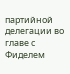партийной делегации во главе с Фиделем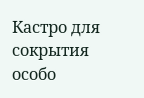Кастро для сокрытия особо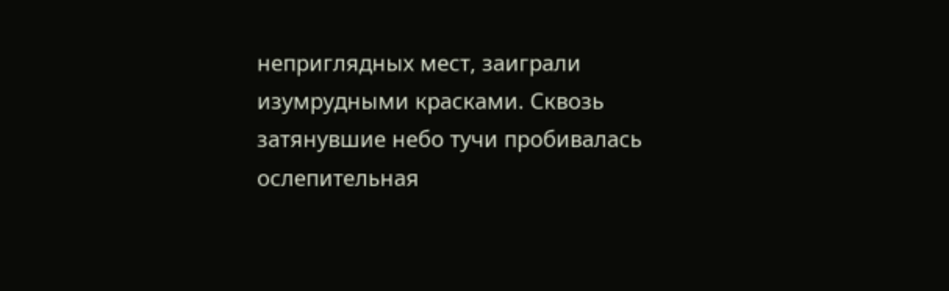неприглядных мест, заиграли изумрудными красками. Сквозь затянувшие небо тучи пробивалась ослепительная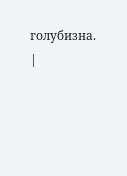голубизна. |